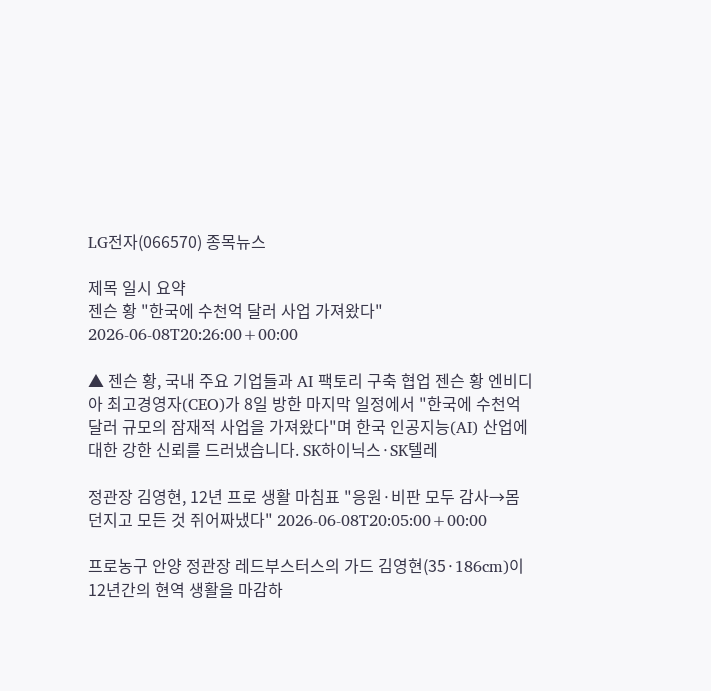LG전자(066570) 종목뉴스

제목 일시 요약
젠슨 황 "한국에 수천억 달러 사업 가져왔다" 2026-06-08T20:26:00+00:00

▲ 젠슨 황, 국내 주요 기업들과 AI 팩토리 구축 협업 젠슨 황 엔비디아 최고경영자(CEO)가 8일 방한 마지막 일정에서 "한국에 수천억 달러 규모의 잠재적 사업을 가져왔다"며 한국 인공지능(AI) 산업에 대한 강한 신뢰를 드러냈습니다. SK하이닉스·SK텔레

정관장 김영현, 12년 프로 생활 마침표 "응원·비판 모두 감사→몸 던지고 모든 것 쥐어짜냈다" 2026-06-08T20:05:00+00:00

프로농구 안양 정관장 레드부스터스의 가드 김영현(35·186cm)이 12년간의 현역 생활을 마감하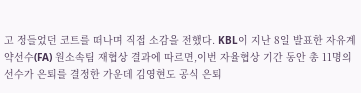고 정들었던 코트를 떠나며 직접 소감을 전했다. KBL이 지난 8일 발표한 자유계약선수(FA) 원소속팀 재협상 결과에 따르면,이번 자율협상 기간 동안 총 11명의 선수가 은퇴를 결정한 가운데 김영현도 공식 은퇴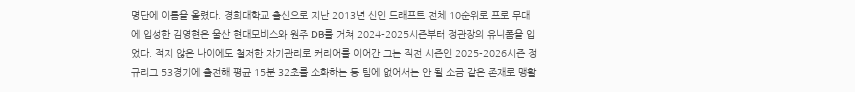명단에 이름을 올렸다. 경희대학교 출신으로 지난 2013년 신인 드래프트 전체 10순위로 프로 무대에 입성한 김영현은 울산 현대모비스와 원주 DB를 거쳐 2024-2025시즌부터 정관장의 유니폼을 입었다. 적지 않은 나이에도 철저한 자기관리로 커리어를 이어간 그는 직전 시즌인 2025-2026시즌 정규리그 53경기에 출전해 평균 15분 32초를 소화하는 등 팀에 없어서는 안 될 소금 같은 존재로 맹활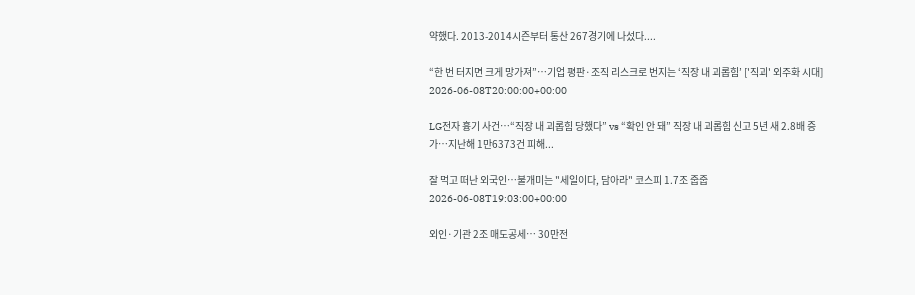약했다. 2013-2014시즌부터 통산 267경기에 나섰다....

“한 번 터지면 크게 망가져”…기업 평판·조직 리스크로 번지는 ‘직장 내 괴롭힘’ ['직괴' 외주화 시대] 2026-06-08T20:00:00+00:00

LG전자 흉기 사건…“직장 내 괴롭힘 당했다” vs “확인 안 돼” 직장 내 괴롭힘 신고 5년 새 2.8배 증가…지난해 1만6373건 피해...

잘 먹고 떠난 외국인…불개미는 "세일이다, 담아라" 코스피 1.7조 줍줍 2026-06-08T19:03:00+00:00

외인·기관 2조 매도공세… 30만전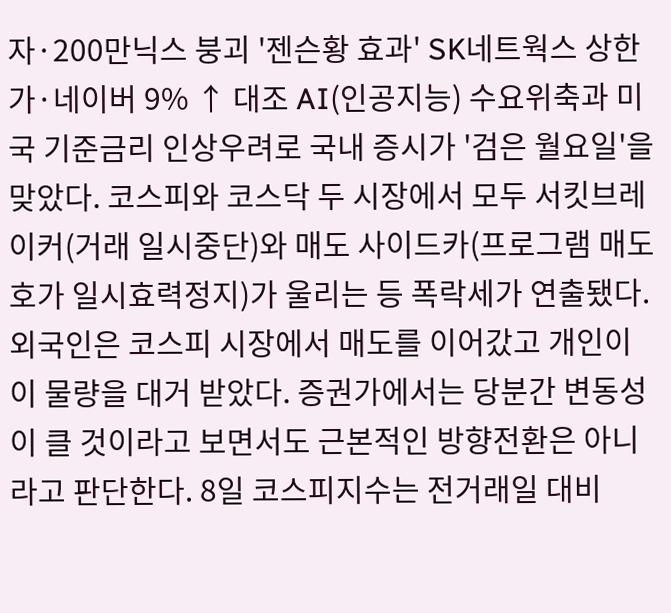자·200만닉스 붕괴 '젠슨황 효과' SK네트웍스 상한가·네이버 9% ↑ 대조 AI(인공지능) 수요위축과 미국 기준금리 인상우려로 국내 증시가 '검은 월요일'을 맞았다. 코스피와 코스닥 두 시장에서 모두 서킷브레이커(거래 일시중단)와 매도 사이드카(프로그램 매도호가 일시효력정지)가 울리는 등 폭락세가 연출됐다. 외국인은 코스피 시장에서 매도를 이어갔고 개인이 이 물량을 대거 받았다. 증권가에서는 당분간 변동성이 클 것이라고 보면서도 근본적인 방향전환은 아니라고 판단한다. 8일 코스피지수는 전거래일 대비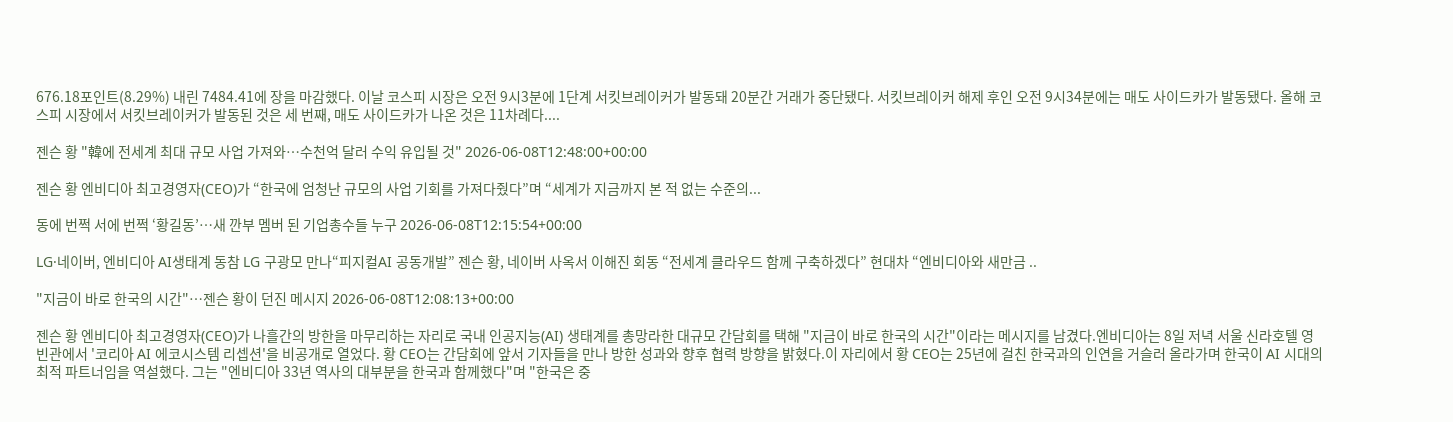676.18포인트(8.29%) 내린 7484.41에 장을 마감했다. 이날 코스피 시장은 오전 9시3분에 1단계 서킷브레이커가 발동돼 20분간 거래가 중단됐다. 서킷브레이커 해제 후인 오전 9시34분에는 매도 사이드카가 발동됐다. 올해 코스피 시장에서 서킷브레이커가 발동된 것은 세 번째, 매도 사이드카가 나온 것은 11차례다....

젠슨 황 "韓에 전세계 최대 규모 사업 가져와…수천억 달러 수익 유입될 것" 2026-06-08T12:48:00+00:00

젠슨 황 엔비디아 최고경영자(CEO)가 “한국에 엄청난 규모의 사업 기회를 가져다줬다”며 “세계가 지금까지 본 적 없는 수준의...

동에 번쩍 서에 번쩍 ‘황길동’…새 깐부 멤버 된 기업총수들 누구 2026-06-08T12:15:54+00:00

LG·네이버, 엔비디아 AI생태계 동참 LG 구광모 만나“피지컬AI 공동개발” 젠슨 황, 네이버 사옥서 이해진 회동 “전세계 클라우드 함께 구축하겠다” 현대차 “엔비디아와 새만금 ..

"지금이 바로 한국의 시간"…젠슨 황이 던진 메시지 2026-06-08T12:08:13+00:00

젠슨 황 엔비디아 최고경영자(CEO)가 나흘간의 방한을 마무리하는 자리로 국내 인공지능(AI) 생태계를 총망라한 대규모 간담회를 택해 "지금이 바로 한국의 시간"이라는 메시지를 남겼다.엔비디아는 8일 저녁 서울 신라호텔 영빈관에서 '코리아 AI 에코시스템 리셉션'을 비공개로 열었다. 황 CEO는 간담회에 앞서 기자들을 만나 방한 성과와 향후 협력 방향을 밝혔다.이 자리에서 황 CEO는 25년에 걸친 한국과의 인연을 거슬러 올라가며 한국이 AI 시대의 최적 파트너임을 역설했다. 그는 "엔비디아 33년 역사의 대부분을 한국과 함께했다"며 "한국은 중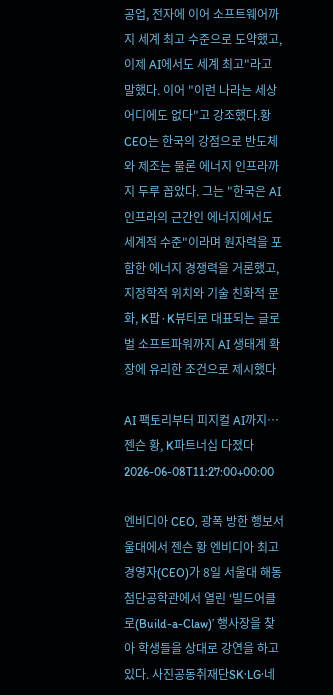공업, 전자에 이어 소프트웨어까지 세계 최고 수준으로 도약했고, 이제 AI에서도 세계 최고"라고 말했다. 이어 "이런 나라는 세상 어디에도 없다"고 강조했다.황 CEO는 한국의 강점으로 반도체와 제조는 물론 에너지 인프라까지 두루 꼽았다. 그는 "한국은 AI 인프라의 근간인 에너지에서도 세계적 수준"이라며 원자력을 포함한 에너지 경쟁력을 거론했고, 지정학적 위치와 기술 친화적 문화, K팝·K뷰티로 대표되는 글로벌 소프트파워까지 AI 생태계 확장에 유리한 조건으로 제시했다

AI 팩토리부터 피지컬 AI까지…젠슨 황, K파트너십 다졌다 2026-06-08T11:27:00+00:00

엔비디아 CEO, 광폭 방한 행보서울대에서 젠슨 황 엔비디아 최고경영자(CEO)가 8일 서울대 해동첨단공학관에서 열린 ‘빌드어클로(Build-a-Claw)’ 행사장을 찾아 학생들을 상대로 강연을 하고 있다. 사진공동취재단SK·LG·네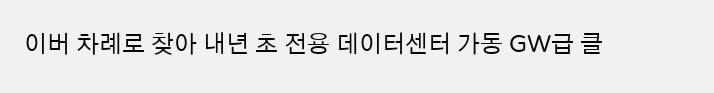이버 차례로 찾아 내년 초 전용 데이터센터 가동 GW급 클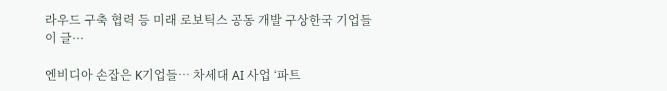라우드 구축 협력 등 미래 로보틱스 공동 개발 구상한국 기업들이 글···

엔비디아 손잡은 K기업들… 차세대 AI 사업 ‘파트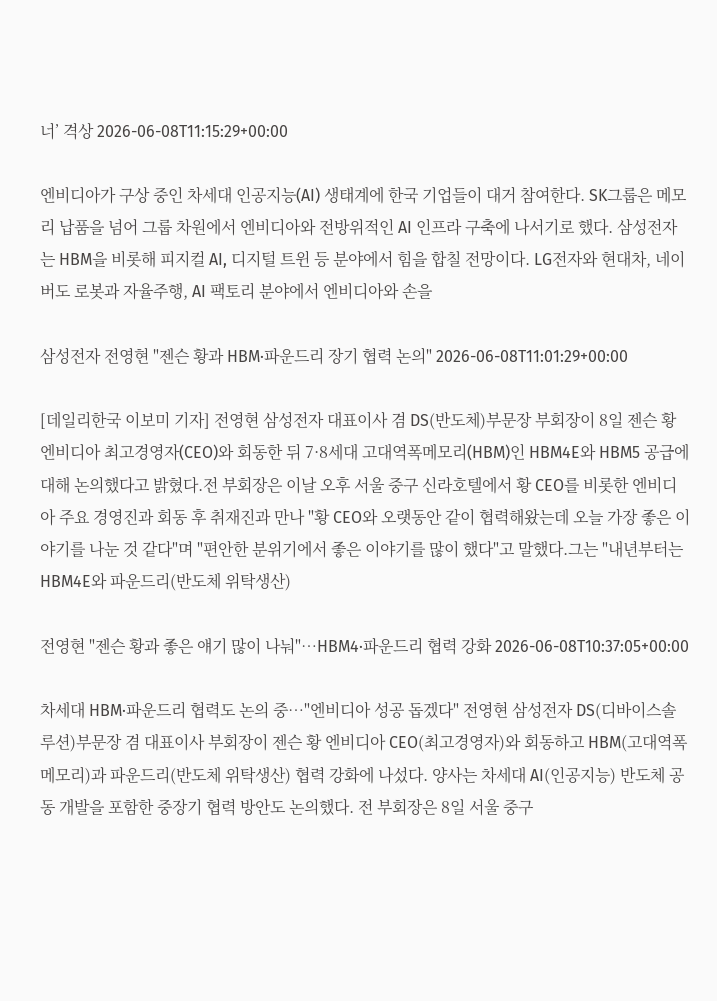너’ 격상 2026-06-08T11:15:29+00:00

엔비디아가 구상 중인 차세대 인공지능(AI) 생태계에 한국 기업들이 대거 참여한다. SK그룹은 메모리 납품을 넘어 그룹 차원에서 엔비디아와 전방위적인 AI 인프라 구축에 나서기로 했다. 삼성전자는 HBM을 비롯해 피지컬 AI, 디지털 트윈 등 분야에서 힘을 합칠 전망이다. LG전자와 현대차, 네이버도 로봇과 자율주행, AI 팩토리 분야에서 엔비디아와 손을

삼성전자 전영현 "젠슨 황과 HBM·파운드리 장기 협력 논의" 2026-06-08T11:01:29+00:00

[데일리한국 이보미 기자] 전영현 삼성전자 대표이사 겸 DS(반도체)부문장 부회장이 8일 젠슨 황 엔비디아 최고경영자(CEO)와 회동한 뒤 7·8세대 고대역폭메모리(HBM)인 HBM4E와 HBM5 공급에 대해 논의했다고 밝혔다.전 부회장은 이날 오후 서울 중구 신라호텔에서 황 CEO를 비롯한 엔비디아 주요 경영진과 회동 후 취재진과 만나 "황 CEO와 오랫동안 같이 협력해왔는데 오늘 가장 좋은 이야기를 나눈 것 같다"며 "편안한 분위기에서 좋은 이야기를 많이 했다"고 말했다.그는 "내년부터는 HBM4E와 파운드리(반도체 위탁생산)

전영현 "젠슨 황과 좋은 얘기 많이 나눠"…HBM4·파운드리 협력 강화 2026-06-08T10:37:05+00:00

차세대 HBM·파운드리 협력도 논의 중…"엔비디아 성공 돕겠다" 전영현 삼성전자 DS(디바이스솔루션)부문장 겸 대표이사 부회장이 젠슨 황 엔비디아 CEO(최고경영자)와 회동하고 HBM(고대역폭메모리)과 파운드리(반도체 위탁생산) 협력 강화에 나섰다. 양사는 차세대 AI(인공지능) 반도체 공동 개발을 포함한 중장기 협력 방안도 논의했다. 전 부회장은 8일 서울 중구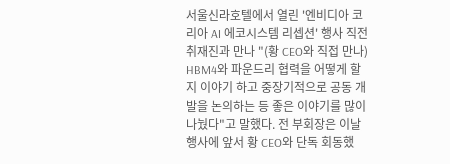서울신라호텔에서 열린 '엔비디아 코리아 AI 에코시스템 리셉션' 행사 직전 취재진과 만나 "(황 CEO와 직접 만나) HBM4와 파운드리 협력을 어떻게 할지 이야기 하고 중장기적으로 공동 개발을 논의하는 등 좋은 이야기를 많이 나눴다"고 말했다. 전 부회장은 이날 행사에 앞서 황 CEO와 단독 회동했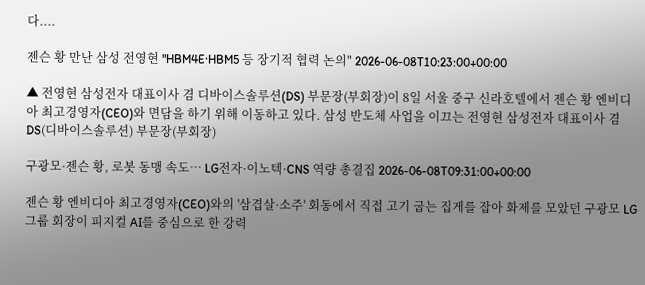다....

젠슨 황 만난 삼성 전영현 "HBM4E·HBM5 등 장기적 협력 논의" 2026-06-08T10:23:00+00:00

▲ 전영현 삼성전자 대표이사 겸 디바이스솔루션(DS) 부문장(부회장)이 8일 서울 중구 신라호텔에서 젠슨 황 엔비디아 최고경영자(CEO)와 면담을 하기 위해 이동하고 있다. 삼성 반도체 사업을 이끄는 전영현 삼성전자 대표이사 겸 DS(디바이스솔루션) 부문장(부회장)

구광모·젠슨 황, 로봇 동맹 속도… LG전자·이노텍·CNS 역량 총결집 2026-06-08T09:31:00+00:00

젠슨 황 엔비디아 최고경영자(CEO)와의 '삼겹살·소주' 회동에서 직접 고기 굽는 집게를 잡아 화제를 모았던 구광모 LG그룹 회장이 피지컬 AI를 중심으로 한 강력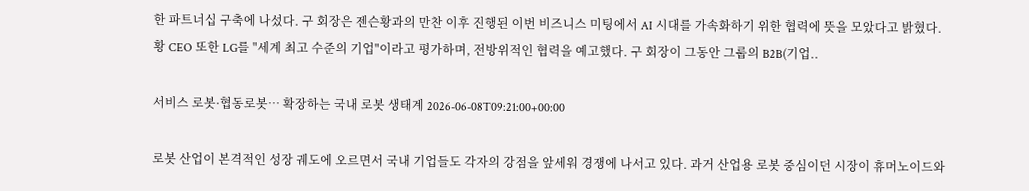한 파트너십 구축에 나섰다. 구 회장은 젠슨황과의 만찬 이후 진행된 이번 비즈니스 미팅에서 AI 시대를 가속화하기 위한 협력에 뜻을 모았다고 밝혔다. 황 CEO 또한 LG를 "세계 최고 수준의 기업"이라고 평가하며, 전방위적인 협력을 예고했다. 구 회장이 그동안 그룹의 B2B(기업..

서비스 로봇·협동로봇… 확장하는 국내 로봇 생태계 2026-06-08T09:21:00+00:00

로봇 산업이 본격적인 성장 궤도에 오르면서 국내 기업들도 각자의 강점을 앞세워 경쟁에 나서고 있다. 과거 산업용 로봇 중심이던 시장이 휴머노이드와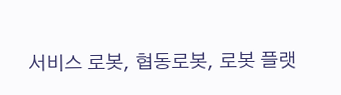서비스 로봇, 협동로봇, 로봇 플랫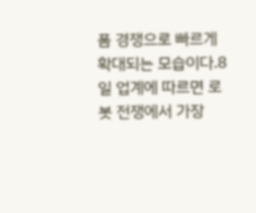폼 경쟁으로 빠르게 확대되는 모습이다.8일 업계에 따르면 로봇 전쟁에서 가장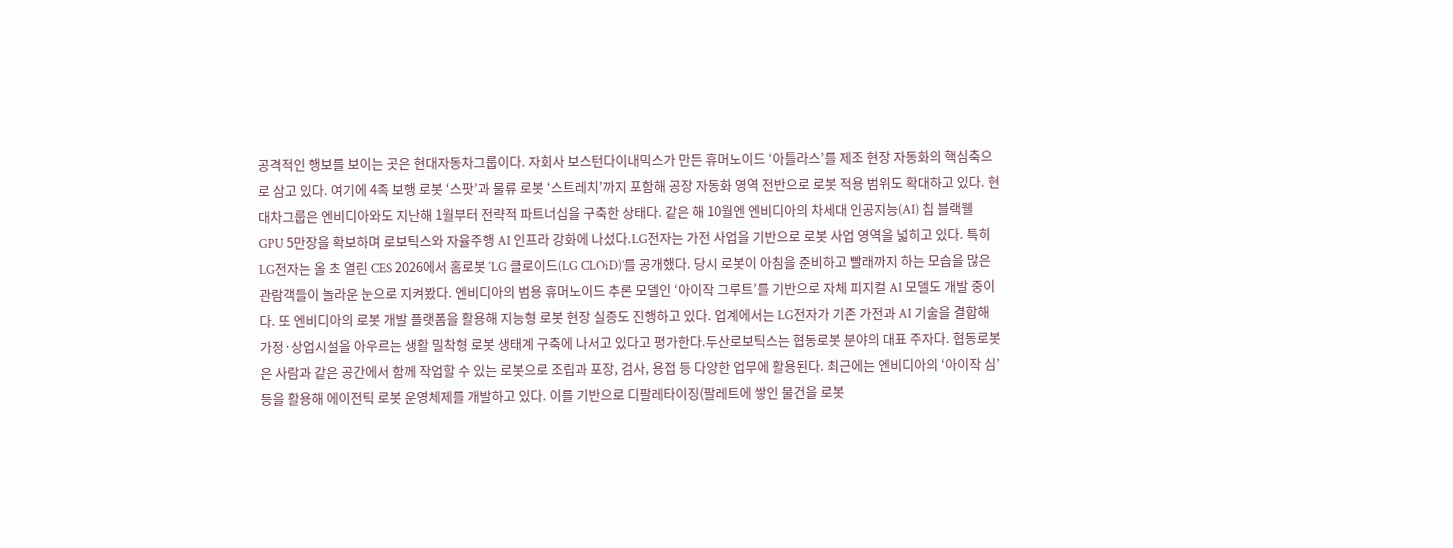공격적인 행보를 보이는 곳은 현대자동차그룹이다. 자회사 보스턴다이내믹스가 만든 휴머노이드 ‘아틀라스’를 제조 현장 자동화의 핵심축으로 삼고 있다. 여기에 4족 보행 로봇 ‘스팟’과 물류 로봇 ‘스트레치’까지 포함해 공장 자동화 영역 전반으로 로봇 적용 범위도 확대하고 있다. 현대차그룹은 엔비디아와도 지난해 1월부터 전략적 파트너십을 구축한 상태다. 같은 해 10월엔 엔비디아의 차세대 인공지능(AI) 칩 블랙웰 GPU 5만장을 확보하며 로보틱스와 자율주행 AI 인프라 강화에 나섰다.LG전자는 가전 사업을 기반으로 로봇 사업 영역을 넓히고 있다. 특히 LG전자는 올 초 열린 CES 2026에서 홈로봇 ‘LG 클로이드(LG CLOiD)’를 공개했다. 당시 로봇이 아침을 준비하고 빨래까지 하는 모습을 많은 관람객들이 놀라운 눈으로 지켜봤다. 엔비디아의 범용 휴머노이드 추론 모델인 ‘아이작 그루트’를 기반으로 자체 피지컬 AI 모델도 개발 중이다. 또 엔비디아의 로봇 개발 플랫폼을 활용해 지능형 로봇 현장 실증도 진행하고 있다. 업계에서는 LG전자가 기존 가전과 AI 기술을 결합해 가정·상업시설을 아우르는 생활 밀착형 로봇 생태계 구축에 나서고 있다고 평가한다.두산로보틱스는 협동로봇 분야의 대표 주자다. 협동로봇은 사람과 같은 공간에서 함께 작업할 수 있는 로봇으로 조립과 포장, 검사, 용접 등 다양한 업무에 활용된다. 최근에는 엔비디아의 ‘아이작 심’ 등을 활용해 에이전틱 로봇 운영체제를 개발하고 있다. 이를 기반으로 디팔레타이징(팔레트에 쌓인 물건을 로봇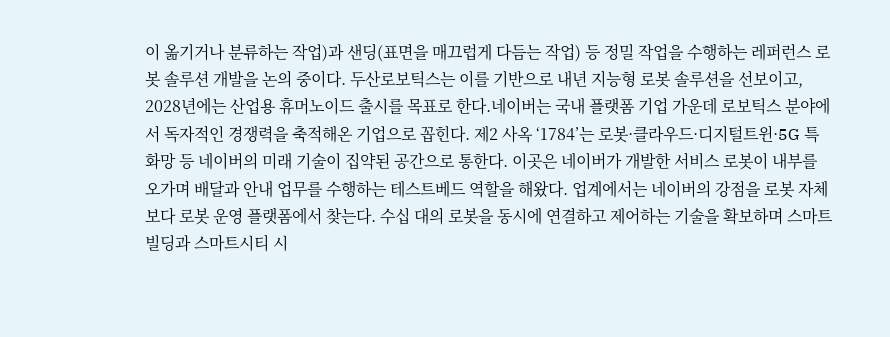이 옮기거나 분류하는 작업)과 샌딩(표면을 매끄럽게 다듬는 작업) 등 정밀 작업을 수행하는 레퍼런스 로봇 솔루션 개발을 논의 중이다. 두산로보틱스는 이를 기반으로 내년 지능형 로봇 솔루션을 선보이고, 2028년에는 산업용 휴머노이드 출시를 목표로 한다.네이버는 국내 플랫폼 기업 가운데 로보틱스 분야에서 독자적인 경쟁력을 축적해온 기업으로 꼽힌다. 제2 사옥 ‘1784’는 로봇·클라우드·디지털트윈·5G 특화망 등 네이버의 미래 기술이 집약된 공간으로 통한다. 이곳은 네이버가 개발한 서비스 로봇이 내부를 오가며 배달과 안내 업무를 수행하는 테스트베드 역할을 해왔다. 업계에서는 네이버의 강점을 로봇 자체보다 로봇 운영 플랫폼에서 찾는다. 수십 대의 로봇을 동시에 연결하고 제어하는 기술을 확보하며 스마트빌딩과 스마트시티 시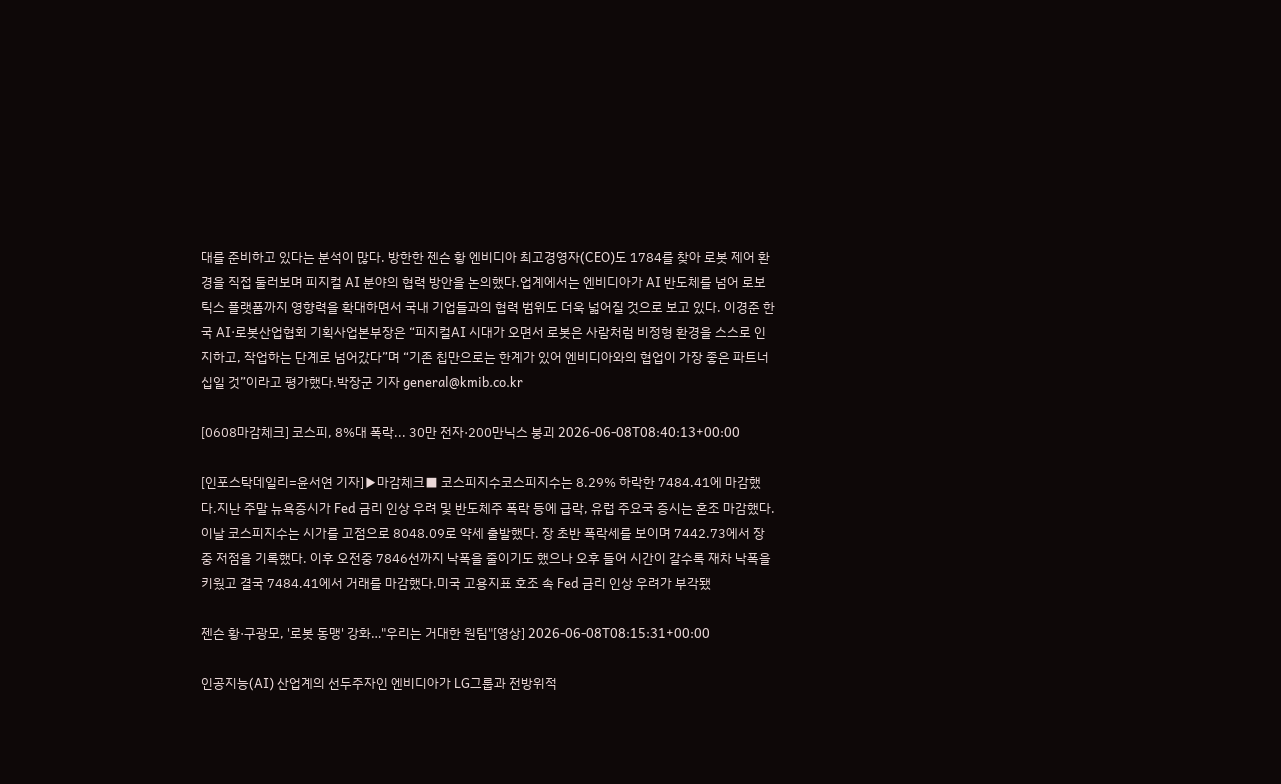대를 준비하고 있다는 분석이 많다. 방한한 젠슨 황 엔비디아 최고경영자(CEO)도 1784를 찾아 로봇 제어 환경을 직접 둘러보며 피지컬 AI 분야의 협력 방안을 논의했다.업계에서는 엔비디아가 AI 반도체를 넘어 로보틱스 플랫폼까지 영향력을 확대하면서 국내 기업들과의 협력 범위도 더욱 넓어질 것으로 보고 있다. 이경준 한국 AI·로봇산업협회 기획사업본부장은 “피지컬AI 시대가 오면서 로봇은 사람처럼 비정형 환경을 스스로 인지하고, 작업하는 단계로 넘어갔다”며 “기존 칩만으로는 한계가 있어 엔비디아와의 협업이 가장 좋은 파트너십일 것”이라고 평가했다.박장군 기자 general@kmib.co.kr

[0608마감체크] 코스피, 8%대 폭락... 30만 전자·200만닉스 붕괴 2026-06-08T08:40:13+00:00

[인포스탁데일리=윤서연 기자]▶마감체크■ 코스피지수코스피지수는 8.29% 하락한 7484.41에 마감했다.지난 주말 뉴욕증시가 Fed 금리 인상 우려 및 반도체주 폭락 등에 급락, 유럽 주요국 증시는 혼조 마감했다. 이날 코스피지수는 시가를 고점으로 8048.09로 약세 출발했다. 장 초반 폭락세를 보이며 7442.73에서 장중 저점을 기록했다. 이후 오전중 7846선까지 낙폭을 줄이기도 했으나 오후 들어 시간이 갈수록 재차 낙폭을 키웠고 결국 7484.41에서 거래를 마감했다.미국 고용지표 호조 속 Fed 금리 인상 우려가 부각됐

젠슨 황·구광모, '로봇 동맹' 강화…"우리는 거대한 원팀"[영상] 2026-06-08T08:15:31+00:00

인공지능(AI) 산업계의 선두주자인 엔비디아가 LG그룹과 전방위적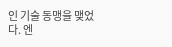인 기술 동맹을 맺었다. 엔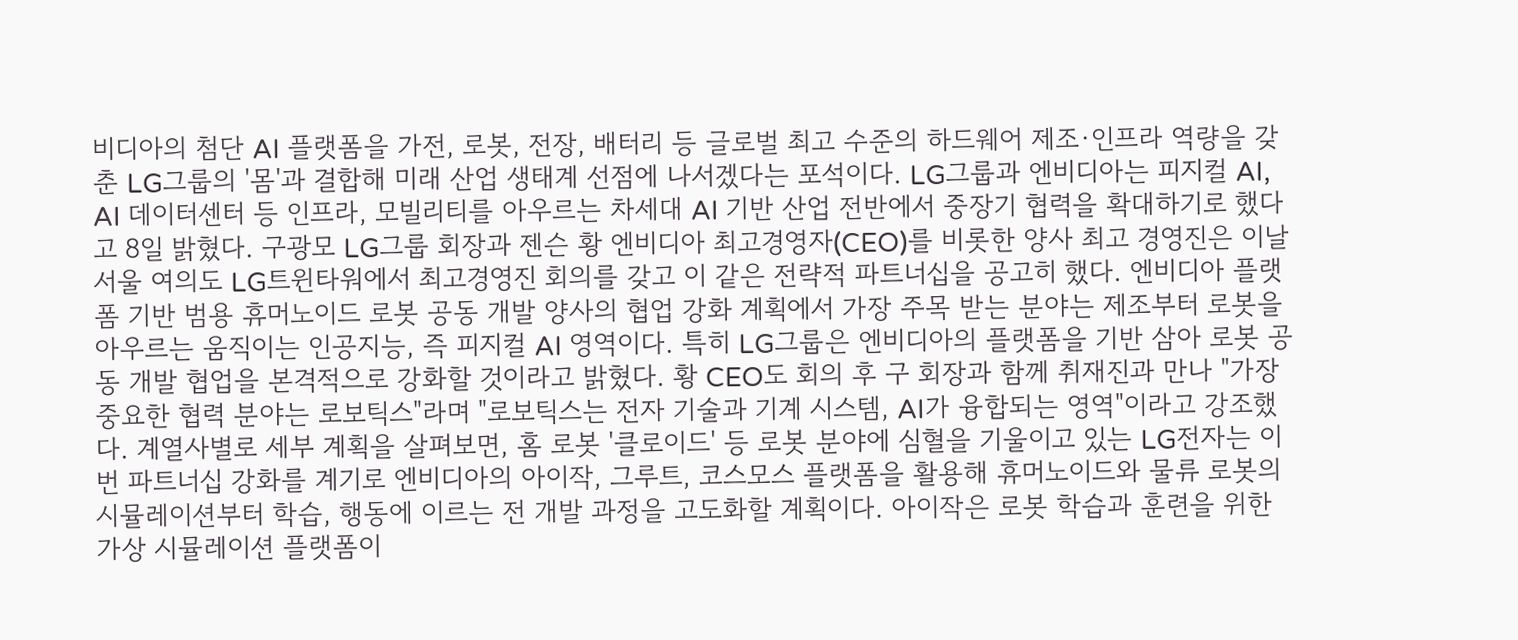비디아의 첨단 AI 플랫폼을 가전, 로봇, 전장, 배터리 등 글로벌 최고 수준의 하드웨어 제조·인프라 역량을 갖춘 LG그룹의 '몸'과 결합해 미래 산업 생태계 선점에 나서겠다는 포석이다. LG그룹과 엔비디아는 피지컬 AI, AI 데이터센터 등 인프라, 모빌리티를 아우르는 차세대 AI 기반 산업 전반에서 중장기 협력을 확대하기로 했다고 8일 밝혔다. 구광모 LG그룹 회장과 젠슨 황 엔비디아 최고경영자(CEO)를 비롯한 양사 최고 경영진은 이날 서울 여의도 LG트윈타워에서 최고경영진 회의를 갖고 이 같은 전략적 파트너십을 공고히 했다. 엔비디아 플랫폼 기반 범용 휴머노이드 로봇 공동 개발 양사의 협업 강화 계획에서 가장 주목 받는 분야는 제조부터 로봇을 아우르는 움직이는 인공지능, 즉 피지컬 AI 영역이다. 특히 LG그룹은 엔비디아의 플랫폼을 기반 삼아 로봇 공동 개발 협업을 본격적으로 강화할 것이라고 밝혔다. 황 CEO도 회의 후 구 회장과 함께 취재진과 만나 "가장 중요한 협력 분야는 로보틱스"라며 "로보틱스는 전자 기술과 기계 시스템, AI가 융합되는 영역"이라고 강조했다. 계열사별로 세부 계획을 살펴보면, 홈 로봇 '클로이드' 등 로봇 분야에 심혈을 기울이고 있는 LG전자는 이번 파트너십 강화를 계기로 엔비디아의 아이작, 그루트, 코스모스 플랫폼을 활용해 휴머노이드와 물류 로봇의 시뮬레이션부터 학습, 행동에 이르는 전 개발 과정을 고도화할 계획이다. 아이작은 로봇 학습과 훈련을 위한 가상 시뮬레이션 플랫폼이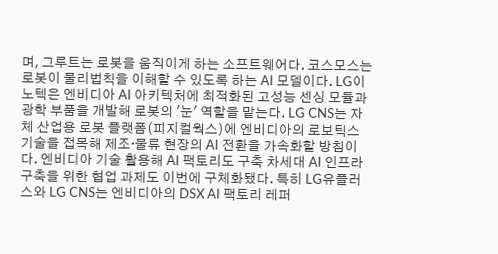며, 그루트는 로봇을 움직이게 하는 소프트웨어다. 코스모스는 로봇이 물리법칙을 이해할 수 있도록 하는 AI 모델이다. LG이노텍은 엔비디아 AI 아키텍처에 최적화된 고성능 센싱 모듈과 광학 부품을 개발해 로봇의 '눈' 역할을 맡는다. LG CNS는 자체 산업용 로봇 플랫폼(피지컬웍스)에 엔비디아의 로보틱스 기술을 접목해 제조·물류 현장의 AI 전환을 가속화할 방침이다. 엔비디아 기술 활용해 AI 팩토리도 구축 차세대 AI 인프라 구축을 위한 협업 과제도 이번에 구체화됐다. 특히 LG유플러스와 LG CNS는 엔비디아의 DSX AI 팩토리 레퍼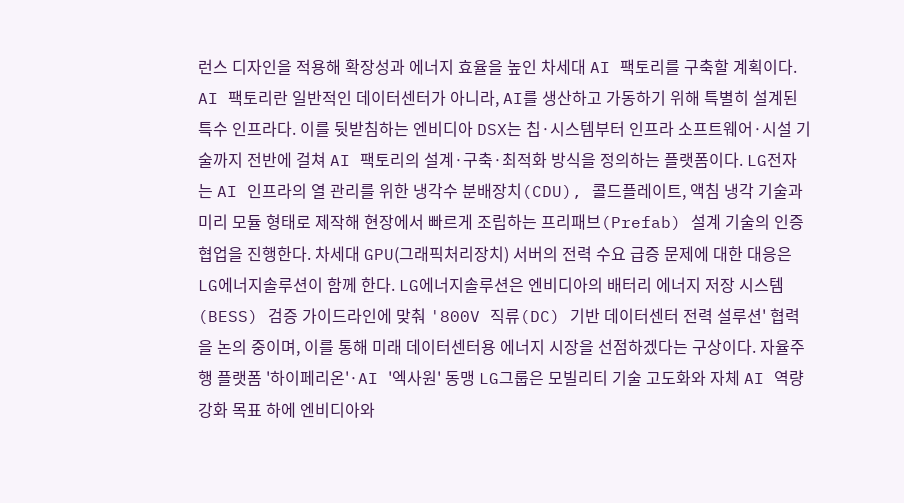런스 디자인을 적용해 확장성과 에너지 효율을 높인 차세대 AI 팩토리를 구축할 계획이다. AI 팩토리란 일반적인 데이터센터가 아니라, AI를 생산하고 가동하기 위해 특별히 설계된 특수 인프라다. 이를 뒷받침하는 엔비디아 DSX는 칩·시스템부터 인프라 소프트웨어·시설 기술까지 전반에 걸쳐 AI 팩토리의 설계·구축·최적화 방식을 정의하는 플랫폼이다. LG전자는 AI 인프라의 열 관리를 위한 냉각수 분배장치(CDU), 콜드플레이트, 액침 냉각 기술과 미리 모듈 형태로 제작해 현장에서 빠르게 조립하는 프리패브(Prefab) 설계 기술의 인증 협업을 진행한다. 차세대 GPU(그래픽처리장치) 서버의 전력 수요 급증 문제에 대한 대응은 LG에너지솔루션이 함께 한다. LG에너지솔루션은 엔비디아의 배터리 에너지 저장 시스템(BESS) 검증 가이드라인에 맞춰 '800V 직류(DC) 기반 데이터센터 전력 설루션' 협력을 논의 중이며, 이를 통해 미래 데이터센터용 에너지 시장을 선점하겠다는 구상이다. 자율주행 플랫폼 '하이페리온'·AI '엑사원' 동맹 LG그룹은 모빌리티 기술 고도화와 자체 AI 역량 강화 목표 하에 엔비디아와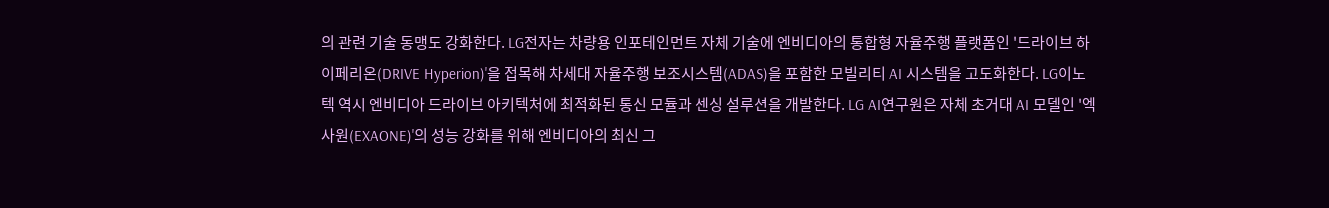의 관련 기술 동맹도 강화한다. LG전자는 차량용 인포테인먼트 자체 기술에 엔비디아의 통합형 자율주행 플랫폼인 '드라이브 하이페리온(DRIVE Hyperion)'을 접목해 차세대 자율주행 보조시스템(ADAS)을 포함한 모빌리티 AI 시스템을 고도화한다. LG이노텍 역시 엔비디아 드라이브 아키텍처에 최적화된 통신 모듈과 센싱 설루션을 개발한다. LG AI연구원은 자체 초거대 AI 모델인 '엑사원(EXAONE)'의 성능 강화를 위해 엔비디아의 최신 그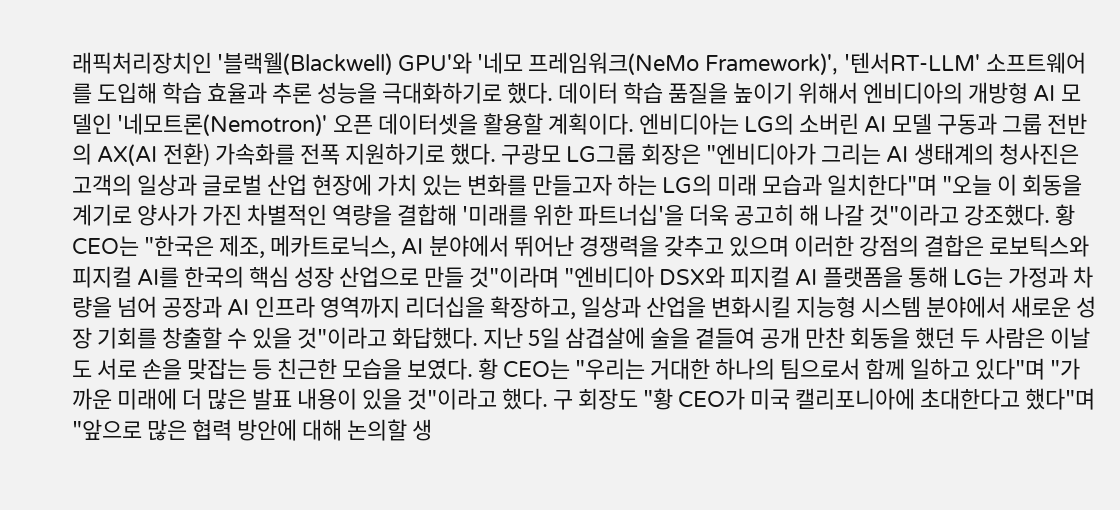래픽처리장치인 '블랙웰(Blackwell) GPU'와 '네모 프레임워크(NeMo Framework)', '텐서RT-LLM' 소프트웨어를 도입해 학습 효율과 추론 성능을 극대화하기로 했다. 데이터 학습 품질을 높이기 위해서 엔비디아의 개방형 AI 모델인 '네모트론(Nemotron)' 오픈 데이터셋을 활용할 계획이다. 엔비디아는 LG의 소버린 AI 모델 구동과 그룹 전반의 AX(AI 전환) 가속화를 전폭 지원하기로 했다. 구광모 LG그룹 회장은 "엔비디아가 그리는 AI 생태계의 청사진은 고객의 일상과 글로벌 산업 현장에 가치 있는 변화를 만들고자 하는 LG의 미래 모습과 일치한다"며 "오늘 이 회동을 계기로 양사가 가진 차별적인 역량을 결합해 '미래를 위한 파트너십'을 더욱 공고히 해 나갈 것"이라고 강조했다. 황 CEO는 "한국은 제조, 메카트로닉스, AI 분야에서 뛰어난 경쟁력을 갖추고 있으며 이러한 강점의 결합은 로보틱스와 피지컬 AI를 한국의 핵심 성장 산업으로 만들 것"이라며 "엔비디아 DSX와 피지컬 AI 플랫폼을 통해 LG는 가정과 차량을 넘어 공장과 AI 인프라 영역까지 리더십을 확장하고, 일상과 산업을 변화시킬 지능형 시스템 분야에서 새로운 성장 기회를 창출할 수 있을 것"이라고 화답했다. 지난 5일 삼겹살에 술을 곁들여 공개 만찬 회동을 했던 두 사람은 이날도 서로 손을 맞잡는 등 친근한 모습을 보였다. 황 CEO는 "우리는 거대한 하나의 팀으로서 함께 일하고 있다"며 "가까운 미래에 더 많은 발표 내용이 있을 것"이라고 했다. 구 회장도 "황 CEO가 미국 캘리포니아에 초대한다고 했다"며 "앞으로 많은 협력 방안에 대해 논의할 생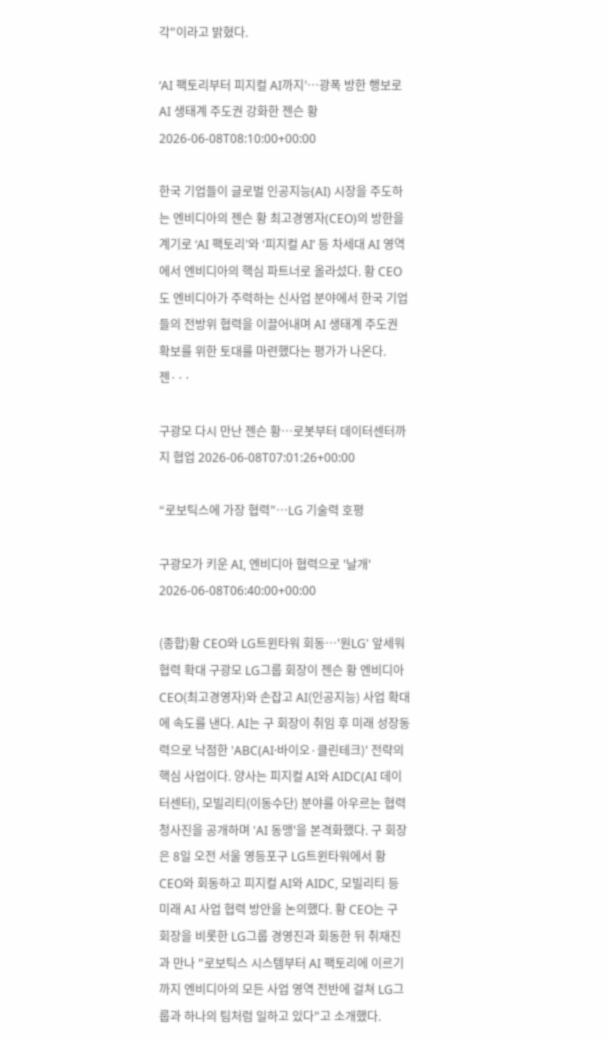각"이라고 밝혔다.

‘AI 팩토리부터 피지컬 AI까지’…광폭 방한 행보로 AI 생태계 주도권 강화한 젠슨 황 2026-06-08T08:10:00+00:00

한국 기업들이 글로벌 인공지능(AI) 시장을 주도하는 엔비디아의 젠슨 황 최고경영자(CEO)의 방한을 계기로 ‘AI 팩토리’와 ‘피지컬 AI’ 등 차세대 AI 영역에서 엔비디아의 핵심 파트너로 올라섰다. 황 CEO도 엔비디아가 주력하는 신사업 분야에서 한국 기업들의 전방위 협력을 이끌어내며 AI 생태계 주도권 확보를 위한 토대를 마련했다는 평가가 나온다.젠···

구광모 다시 만난 젠슨 황…로봇부터 데이터센터까지 협업 2026-06-08T07:01:26+00:00

“로보틱스에 가장 협력”…LG 기술력 호평

구광모가 키운 AI, 엔비디아 협력으로 '날개' 2026-06-08T06:40:00+00:00

(종합)황 CEO와 LG트윈타워 회동…'원LG' 앞세워 협력 확대 구광모 LG그룹 회장이 젠슨 황 엔비디아 CEO(최고경영자)와 손잡고 AI(인공지능) 사업 확대에 속도를 낸다. AI는 구 회장이 취임 후 미래 성장동력으로 낙점한 'ABC(AI·바이오·클린테크)' 전략의 핵심 사업이다. 양사는 피지컬 AI와 AIDC(AI 데이터센터), 모빌리티(이동수단) 분야를 아우르는 협력 청사진을 공개하며 'AI 동맹'을 본격화했다. 구 회장은 8일 오전 서울 영등포구 LG트윈타워에서 황 CEO와 회동하고 피지컬 AI와 AIDC, 모빌리티 등 미래 AI 사업 협력 방안을 논의했다. 황 CEO는 구 회장을 비롯한 LG그룹 경영진과 회동한 뒤 취재진과 만나 "로보틱스 시스템부터 AI 팩토리에 이르기까지 엔비디아의 모든 사업 영역 전반에 걸쳐 LG그룹과 하나의 팀처럼 일하고 있다"고 소개했다.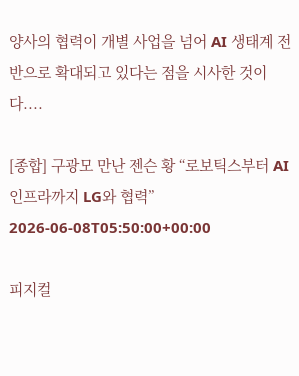양사의 협력이 개별 사업을 넘어 AI 생태계 전반으로 확대되고 있다는 점을 시사한 것이다....

[종합] 구광모 만난 젠슨 황 “로보틱스부터 AI 인프라까지 LG와 협력” 2026-06-08T05:50:00+00:00

피지컬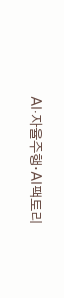AI·자율주행·AI팩토리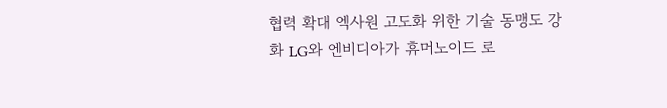협력 확대 엑사원 고도화 위한 기술 동맹도 강화 LG와 엔비디아가 휴머노이드 로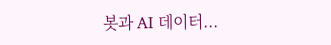봇과 AI 데이터...